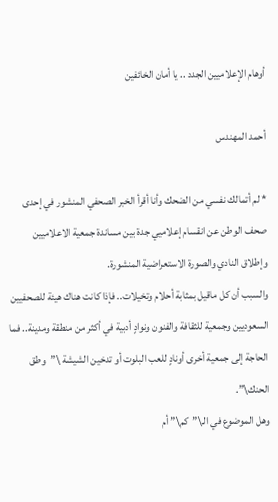أوهام الإعلاميين الجدد .. يا أمان الخائفين

أحمد المهندس

* لم أتمالك نفسي من الضحك وأنا أقرأ الخبر الصحفي المنشور في إحدى صحف الوطن عن انقسام إعلاميي جدة بين مساندة جمعية الاعلاميين وإطلاق النادي والصورة الاستعراضية المنشورة.
والسبب أن كل ماقيل بمثابة أحلام وتخيلات.. فإذا كانت هناك هيئة للصحفيين السعوديين وجمعية للثقافة والفنون ونوادٍ أدبية في أكثر من منطقة ومدينة.. فما الحاجة إلى جمعية أخرى أونادٍ للعب البلوت أو تدخين الشيشة \”وطق الحنك\”.
وهل الموضوع في الـ\”كم\” أم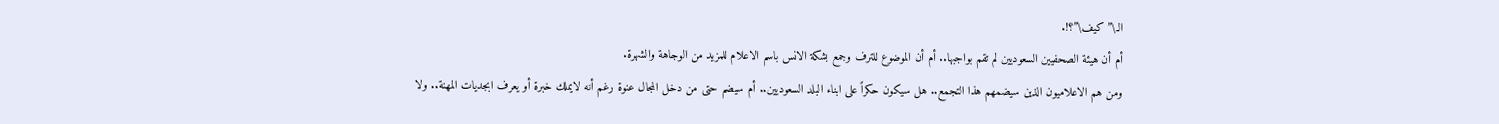الـ\”كيف\”؟!.
أم أن هيئة الصحفيين السعوديين لم تقم بواجبها.. أم أن الموضوع للترف وجمع بشكة الانس باسم الاعلام للمزيد من الوجاهة والشهرة.
ومن هم الاعلاميون الذين سيضمهم هذا التجمع.. هل سيكون حكراً على ابناء البلد السعوديين.. أم سيضم حتى من دخل المجال عنوة رغم أنه لايملك خبرة أو يعرف ابجديات المهنة.. ولا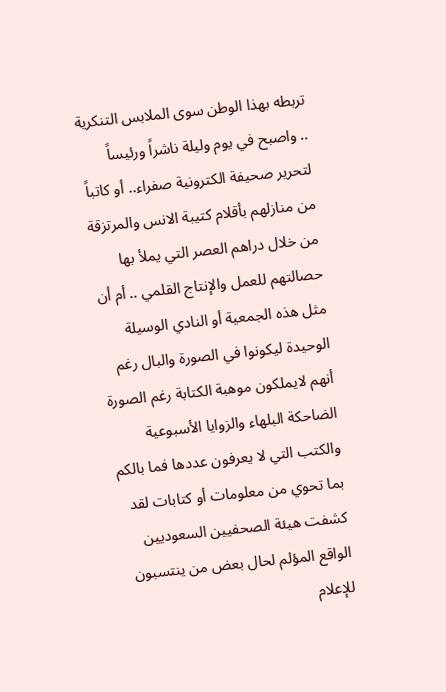تربطه بهذا الوطن سوى الملابس التنكرية .. واصبح في يوم وليلة ناشراً ورئيساً لتحرير صحيفة الكترونية صفراء.. أو كاتباً من منازلهم بأقلام كتيبة الانس والمرتزقة من خلال دراهم العصر التي يملأ بها حصالتهم للعمل والإنتاج القلمي .. أم أن مثل هذه الجمعية أو النادي الوسيلة الوحيدة ليكونوا في الصورة والبال رغم أنهم لايملكون موهبة الكتابة رغم الصورة الضاحكة البلهاء والزوايا الأسبوعية والكتب التي لا يعرفون عددها فما بالكم بما تحوي من معلومات أو كتابات لقد كشفت هيئة الصحفيين السعوديين الواقع المؤلم لحال بعض من ينتسبون للإعلام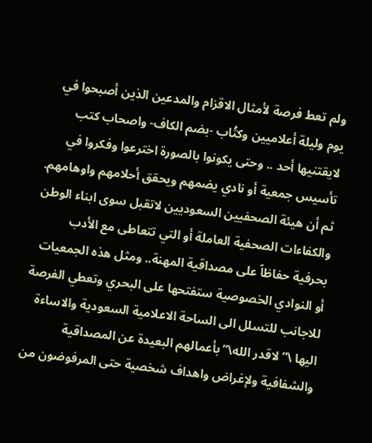ولم تعط فرصة لأمثال الاقزام والمدعين الذين أصبحوا في يوم وليلة أعلاميين وكتُاب -بضم الكاف- واصحاب كتب لايقتنيها أحد .. وحتى يكونوا بالصورة اخترعوا وفكروا في تأسيس جمعية أو نادي يضمهم ويحقق أحلامهم واوهامهم.
ثم أن هيئة الصحفيين السعوديين لاتقبل سوى ابناء الوطن والكفاءات الصحفية العاملة أو التي تتعاطى مع الأدب بحرفية حفاظاً على مصداقية المهنة.. ومثل هذه الجمعيات أو النوادي الخصوصية ستفتحها على البحري وتعطي الفرصة للاجانب للتسلل الى الساحة الاعلامية السعودية والاساءة اليها \”لاقدر الله\” بأعمالهم البعيدة عن المصداقية والشفافية ولإغراض واهداف شخصية حتى المرفوضون من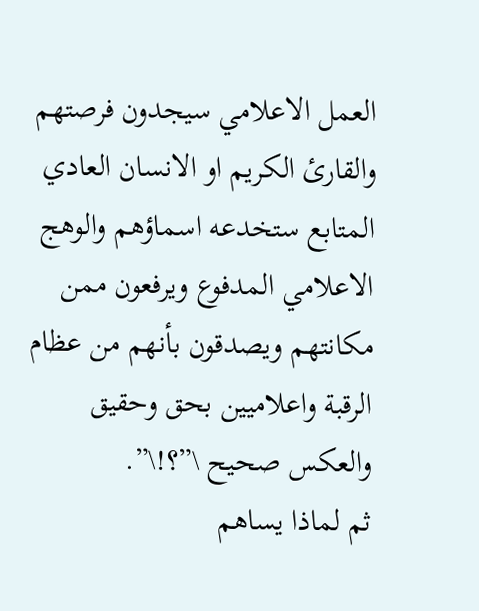العمل الاعلامي سيجدون فرصتهم والقارئ الكريم او الانسان العادي المتابع ستخدعه اسماؤهم والوهج الاعلامي المدفوع ويرفعون ممن مكانتهم ويصدقون بأنهم من عظام الرقبة واعلاميين بحق وحقيق والعكس صحيح \”؟!\”.
ثم لماذا يساهم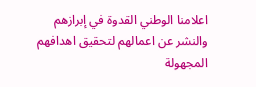اعلامنا الوطني القدوة في إبرازهم والنشر عن اعمالهم لتحقيق اهدافهم المجهولة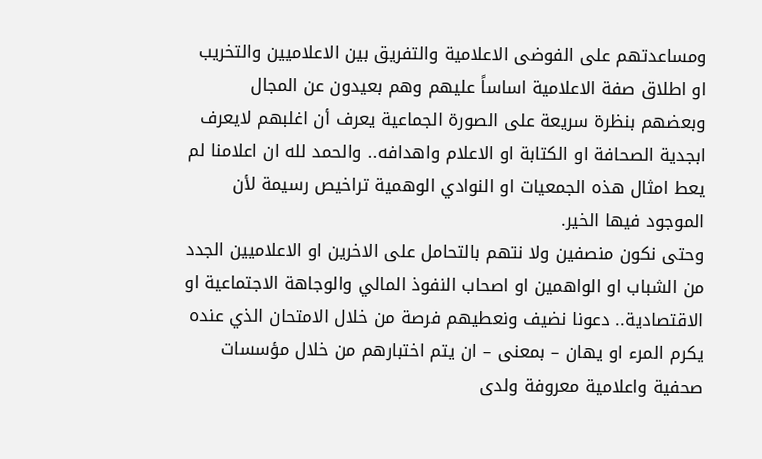ومساعدتهم على الفوضى الاعلامية والتفريق بين الاعلاميين والتخريب او اطلاق صفة الاعلامية اساساً عليهم وهم بعيدون عن المجال وبعضهم بنظرة سريعة على الصورة الجماعية يعرف أن اغلبهم لايعرف ابجدية الصحافة او الكتابة او الاعلام واهدافه.. والحمد لله ان اعلامنا لم يعط امثال هذه الجمعيات او النوادي الوهمية تراخيص رسيمة لأن الموجود فيها الخير.
وحتى نكون منصفين ولا نتهم بالتحامل على الاخرين او الاعلاميين الجدد من الشباب او الواهمين او اصحاب النفوذ المالي والوجاهة الاجتماعية او الاقتصادية.. دعونا نضيف ونعطيهم فرصة من خلال الامتحان الذي عنده يكرم المرء او يهان – بمعنى – ان يتم اختبارهم من خلال مؤسسات صحفية واعلامية معروفة ولدى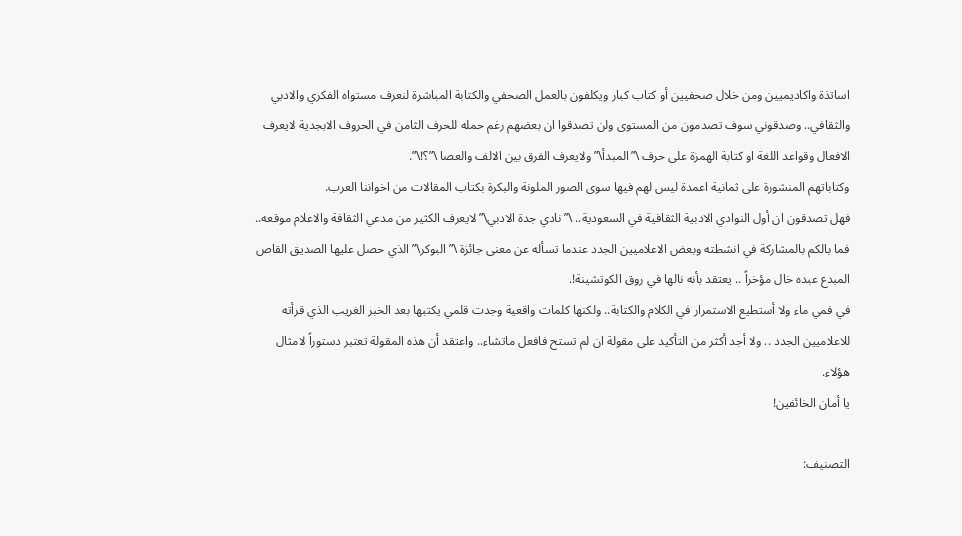اساتذة واكاديميين ومن خلال صحفيين أو كتاب كبار ويكلفون بالعمل الصحفي والكتابة المباشرة لنعرف مستواه الفكري والادبي والثقافي.. وصدقوني سوف تصدمون من المستوى ولن تصدقوا ان بعضهم رغم حمله للحرف الثامن في الحروف الابجدية لايعرف الافعال وقواعد اللغة او كتابة الهمزة على حرف \”المبدأ\” ولايعرف الفرق بين الالف والعصا \”؟!\”.
وكتاباتهم المنشورة على ثمانية اعمدة ليس لهم فيها سوى الصور الملونة والبكرة بكتاب المقالات من اخواننا العرب.
فهل تصدقون ان أول النوادي الادبية الثقافية في السعودية.. \”نادي جدة الادبي\” لايعرف الكثير من مدعي الثقافة والاعلام موقعه.. فما بالكم بالمشاركة في انشطته وبعض الاعلاميين الجدد عندما تسأله عن معنى جائزة \”البوكر\” الذي حصل عليها الصديق القاص المبدع عبده خال مؤخراً .. يعتقد بأنه نالها في روق الكوتشينة!.
في فمي ماء ولا أستطيع الاستمرار في الكلام والكتابة.. ولكنها كلمات واقعية وجدت قلمي يكتبها بعد الخبر الغريب الذي قرأته للاعلاميين الجدد .. ولا أجد أكثر من التأكيد على مقولة ان لم تستح فافعل ماتشاء.. واعتقد أن هذه المقولة تعتبر دستوراً لامثال هؤلاء.
يا أمان الخائفين!

التصنيف: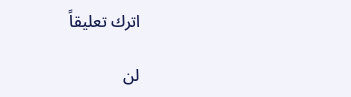اترك تعليقاً

لن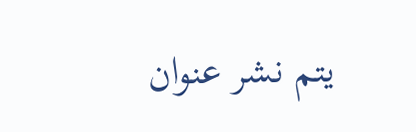يتم نشر عنوان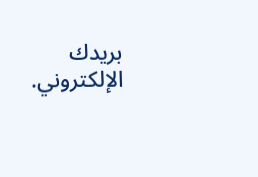بريدك الإلكتروني.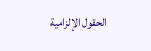الحقول الإلزامية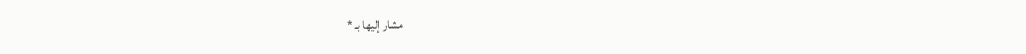مشار إليها بـ *